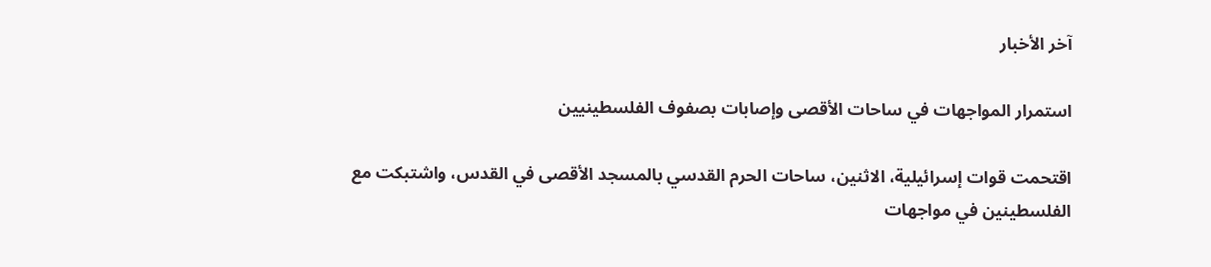آخر الأخبار

استمرار المواجهات في ساحات الأقصى وإصابات بصفوف الفلسطينيين

اقتحمت قوات إسرائيلية، الاثنين، ساحات الحرم القدسي بالمسجد الأقصى في القدس، واشتبكت مع الفلسطينين في مواجهات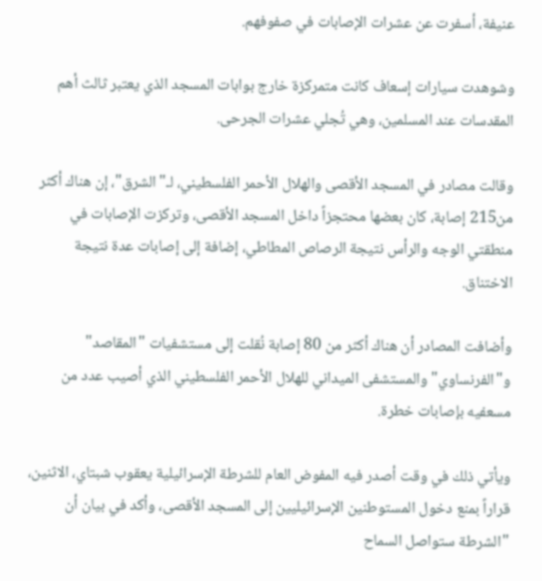عنيفة، أسفرت عن عشرات الإصابات في صفوفهم.

وشوهدت سيارات إسعاف كانت متمركزة خارج بوابات المسجد الذي يعتبر ثالث أهم المقدسات عند المسلمين، وهي تُجلي عشرات الجرحى.

وقالت مصادر في المسجد الأقصى والهلال الأحمر الفلسطيني، لـ"الشرق"، إن هناك أكثر من215 إصابة، كان بعضها محتجزاً داخل المسجد الأقصى، وتركزت الإصابات في منطقتي الوجه والرأس نتيجة الرصاص المطاطي، إضافة إلى إصابات عدة نتيجة الاختناق.

وأضافت المصادر أن هناك أكثر من 80 إصابة نُقلت إلى مستشفيات "المقاصد" و"الفرنساوي" والمستشفى الميداني للهلال الأحمر الفلسطيني الذي أصيب عدد من مسعفيه بإصابات خطرة.

ويأتي ذلك في وقت أصدر فيه المفوض العام للشرطة الإسرائيلية يعقوب شبتاي، الاثنين، قراراً بمنع دخول المستوطنين الإسرائيليين إلى المسجد الأقصى، وأكد في بيان أن "الشرطة ستواصل السماح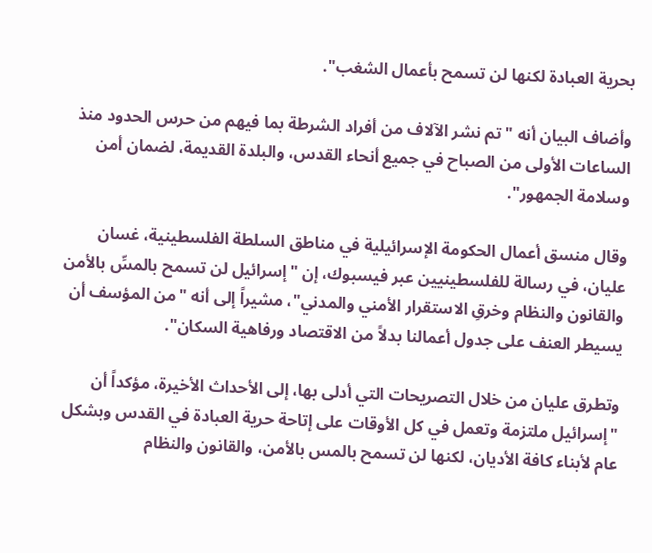بحرية العبادة لكنها لن تسمح بأعمال الشغب".

وأضاف البيان أنه "تم نشر الآلاف من أفراد الشرطة بما فيهم من حرس الحدود منذ الساعات الأولى من الصباح في جميع أنحاء القدس، والبلدة القديمة، لضمان أمن وسلامة الجمهور".

وقال منسق أعمال الحكومة الإسرائيلية في مناطق السلطة الفلسطينية، غسان عليان، في رسالة للفلسطينيين عبر فيسبوك، إن "إسرائيل لن تسمح بالمسِّ بالأمن والقانون والنظام وخرقِ الاستقرار الأمني والمدني"، مشيراً إلى أنه "من المؤسف أن يسيطر العنف على جدول أعمالنا بدلاً من الاقتصاد ورفاهية السكان".

وتطرق عليان من خلال التصريحات التي أدلى بها، إلى الأحداث الأخيرة، مؤكداً أن "إسرائيل ملتزمة وتعمل في كل الأوقات على إتاحة حرية العبادة في القدس وبشكل عام لأبناء كافة الأديان، لكنها لن تسمح بالمس بالأمن، والقانون والنظام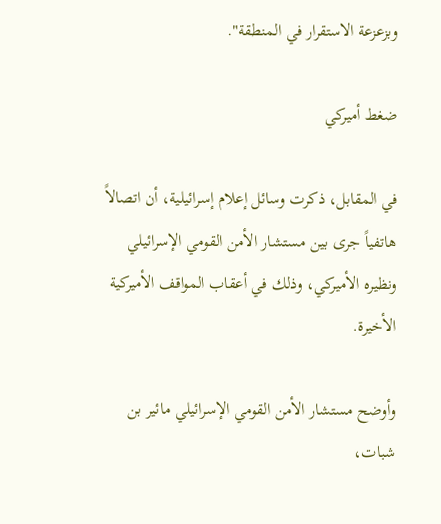وبزعزعة الاستقرار في المنطقة".

ضغط أميركي

في المقابل، ذكرت وسائل إعلام إسرائيلية، أن اتصالاً هاتفياً جرى بين مستشار الأمن القومي الإسرائيلي ونظيره الأميركي، وذلك في أعقاب المواقف الأميركية الأخيرة.

وأوضح مستشار الأمن القومي الإسرائيلي مائير بن شبات،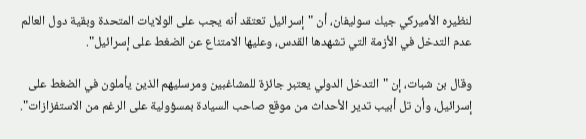لنظيره الأميركي جيك سوليفان، أن "إسرائيل تعتقد أنه يجب على الولايات المتحدة وبقية دول العالم عدم التدخل في الأزمة التي تشهدها القدس، وعليها الامتناع عن الضغط على إسرائيل".

وقال بن شبات، إن "التدخل الدولي يعتبر جائزة للمشاغبين ومرسليهم الذين يأملون في الضغط على إسرائيل، وأن تل أبيب تدير الأحداث من موقع صاحب السيادة بمسؤولية على الرغم من الاستفزازات".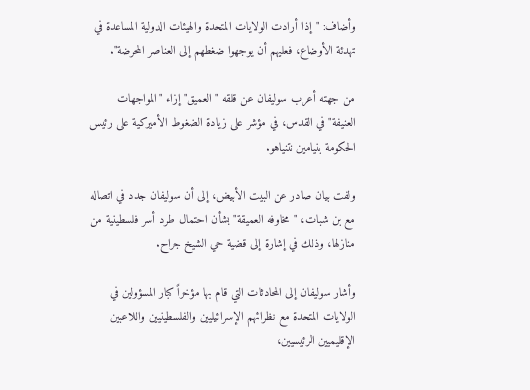وأضاف: "إذا أرادت الولايات المتحدة والهيئات الدولية المساعدة في تهدئة الأوضاع، فعليهم أن يوجهوا ضغطهم إلى العناصر المحرضة".

من جهته أعرب سوليفان عن قلقه "العميق" إزاء "المواجهات العنيفة" في القدس، في مؤشر على زيادة الضغوط الأميركية على رئيس الحكومة بنيامين نتنياهو.

ولفت بيان صادر عن البيت الأبيض، إلى أن سوليفان جدد في اتصاله مع بن شبات، "مخاوفه العميقة" بشأن احتمال طرد أسر فلسطينية من منازلها، وذلك في إشارة إلى قضية حي الشيخ جراح.

وأشار سوليفان إلى المحادثات التي قام بها مؤخراً كبار المسؤولين في الولايات المتحدة مع نظرائهم الإسرائيليين والفلسطينيين واللاعبين الإقليميين الرئيسيين،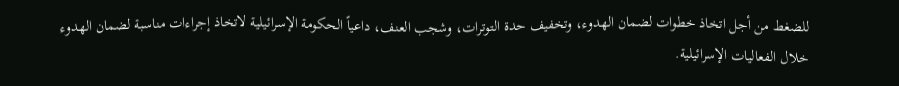للضغط من أجل اتخاذ خطوات لضمان الهدوء، وتخفيف حدة التوترات، وشجب العنف، داعياً الحكومة الإسرائيلية لاتخاذ إجراءات مناسبة لضمان الهدوء خلال الفعاليات الإسرائيلية.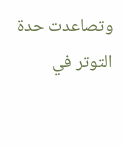وتصاعدت حدة التوتر في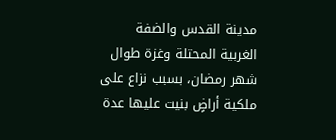مدينة القدس والضفة الغربية المحتلة وغزة طوال شهر رمضان، بسبب نزاع على ملكية أراضٍ بنيت عليها عدة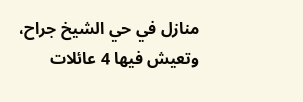منازل في حي الشيخ جراح، وتعيش فيها 4 عائلات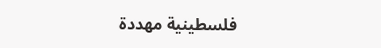فلسطينية مهددة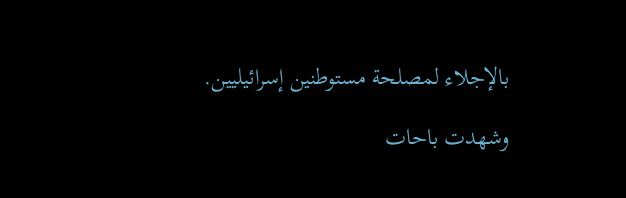بالإجلاء لمصلحة مستوطنين إسرائيليين.

وشهدت باحات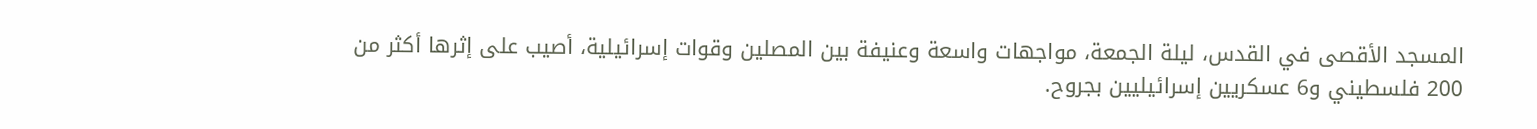المسجد الأقصى في القدس، ليلة الجمعة، مواجهات واسعة وعنيفة بين المصلين وقوات إسرائيلية، أصيب على إثرها أكثر من 200 فلسطيني و6 عسكريين إسرائيليين بجروح.